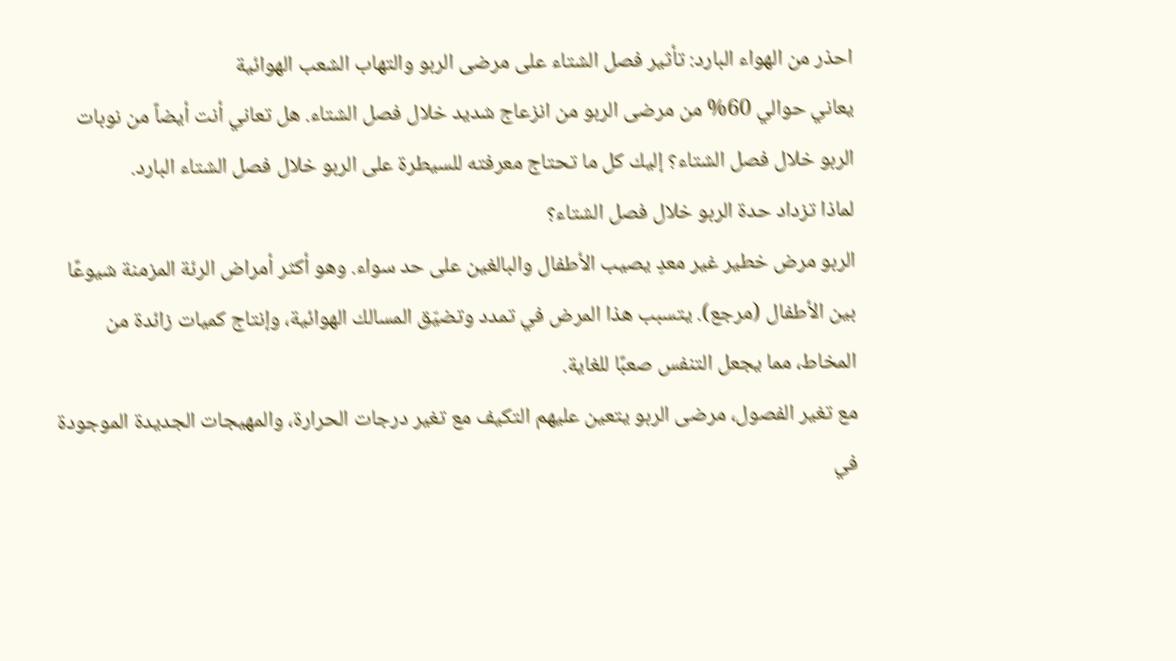احذر من الهواء البارد: تأثير فصل الشتاء على مرضى الربو والتهاب الشعب الهوائية
يعاني حوالي 60% من مرضى الربو من انزعاج شديد خلال فصل الشتاء. هل تعاني أنت أيضاً من نوبات الربو خلال فصل الشتاء؟ إليك كل ما تحتاج معرفته للسيطرة على الربو خلال فصل الشتاء البارد.
لماذا تزداد حدة الربو خلال فصل الشتاء؟
الربو مرض خطير غير معدٍ يصيب الأطفال والبالغين على حد سواء. وهو أكثر أمراض الرئة المزمنة شيوعًا بين الأطفال (مرجع). يتسبب هذا المرض في تمدد وتضيّق المسالك الهوائية، وإنتاج كميات زائدة من المخاط، مما يجعل التنفس صعبًا للغاية.
مع تغير الفصول، مرضى الربو يتعين عليهم التكيف مع تغير درجات الحرارة، والمهيجات الجديدة الموجودة في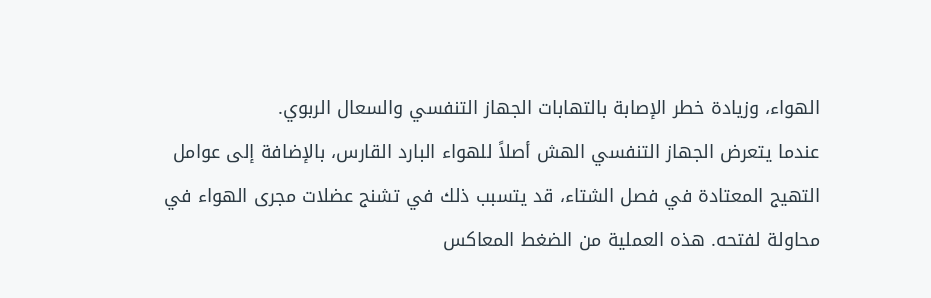الهواء، وزيادة خطر الإصابة بالتهابات الجهاز التنفسي والسعال الربوي.
عندما يتعرض الجهاز التنفسي الهش أصلاً للهواء البارد القارس، بالإضافة إلى عوامل التهيج المعتادة في فصل الشتاء، قد يتسبب ذلك في تشنج عضلات مجرى الهواء في محاولة لفتحه. هذه العملية من الضغط المعاكس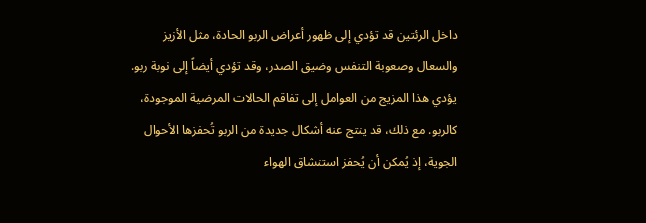داخل الرئتين قد تؤدي إلى ظهور أعراض الربو الحادة، مثل الأزيز والسعال وصعوبة التنفس وضيق الصدر، وقد تؤدي أيضاً إلى نوبة ربو.
يؤدي هذا المزيج من العوامل إلى تفاقم الحالات المرضية الموجودة، كالربو. مع ذلك، قد ينتج عنه أشكال جديدة من الربو تُحفزها الأحوال الجوية، إذ يُمكن أن يُحفز استنشاق الهواء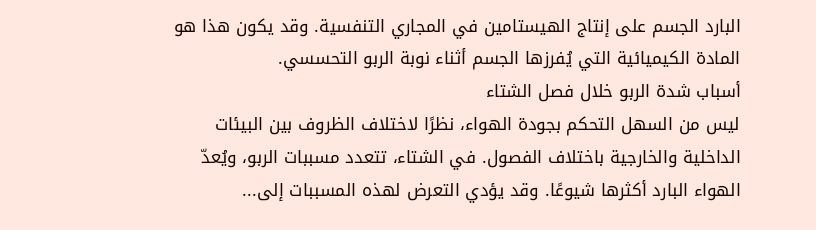البارد الجسم على إنتاج الهيستامين في المجاري التنفسية. وقد يكون هذا هو المادة الكيميائية التي يُفرزها الجسم أثناء نوبة الربو التحسسي.
أسباب شدة الربو خلال فصل الشتاء
ليس من السهل التحكم بجودة الهواء، نظرًا لاختلاف الظروف بين البيئات الداخلية والخارجية باختلاف الفصول. في الشتاء، تتعدد مسببات الربو، ويُعدّ الهواء البارد أكثرها شيوعًا. وقد يؤدي التعرض لهذه المسببات إلى...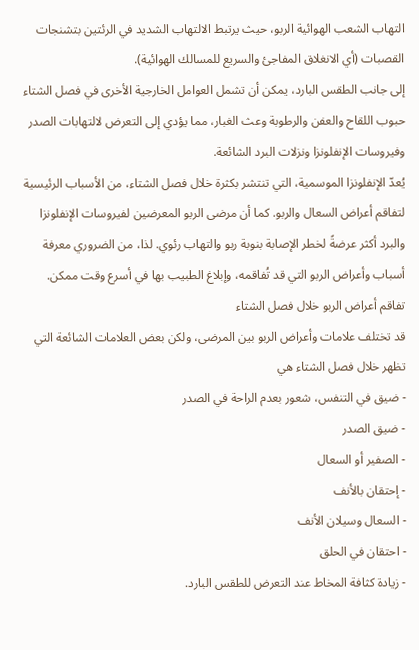التهاب الشعب الهوائية الربو، حيث يرتبط الالتهاب الشديد في الرئتين بتشنجات القصبات (أي الانغلاق المفاجئ والسريع للمسالك الهوائية).
إلى جانب الطقس البارد، يمكن أن تشمل العوامل الخارجية الأخرى في فصل الشتاء حبوب اللقاح والعفن والرطوبة وعث الغبار، مما يؤدي إلى التعرض لالتهابات الصدر وفيروسات الإنفلونزا ونزلات البرد الشائعة.
يُعدّ الإنفلونزا الموسمية، التي تنتشر بكثرة خلال فصل الشتاء، من الأسباب الرئيسية لتفاقم أعراض السعال والربو. كما أن مرضى الربو المعرضين لفيروسات الإنفلونزا والبرد أكثر عرضةً لخطر الإصابة بنوبة ربو والتهاب رئوي. لذا، من الضروري معرفة أسباب وأعراض الربو التي قد تُفاقمه، وإبلاغ الطبيب بها في أسرع وقت ممكن.
تفاقم أعراض الربو خلال فصل الشتاء
قد تختلف علامات وأعراض الربو بين المرضى، ولكن بعض العلامات الشائعة التي تظهر خلال فصل الشتاء هي
- ضيق في التنفس، شعور بعدم الراحة في الصدر
- ضيق الصدر
- الصفير أو السعال
- إحتقان بالأنف
- السعال وسيلان الأنف
- احتقان في الحلق
- زيادة كثافة المخاط عند التعرض للطقس البارد.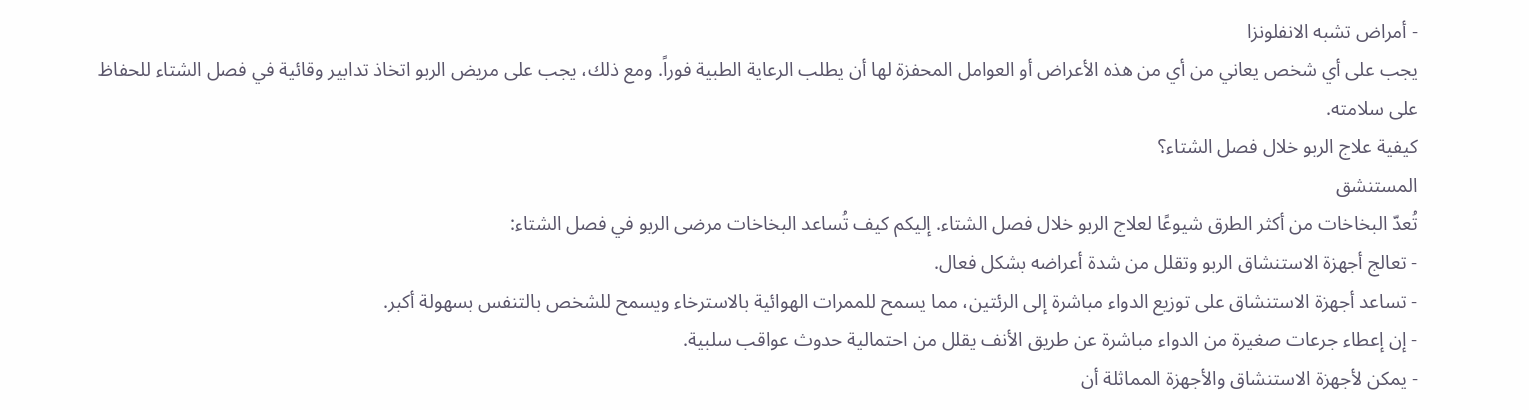- أمراض تشبه الانفلونزا
يجب على أي شخص يعاني من أي من هذه الأعراض أو العوامل المحفزة لها أن يطلب الرعاية الطبية فوراً. ومع ذلك، يجب على مريض الربو اتخاذ تدابير وقائية في فصل الشتاء للحفاظ على سلامته.
كيفية علاج الربو خلال فصل الشتاء؟
المستنشق
تُعدّ البخاخات من أكثر الطرق شيوعًا لعلاج الربو خلال فصل الشتاء. إليكم كيف تُساعد البخاخات مرضى الربو في فصل الشتاء:
- تعالج أجهزة الاستنشاق الربو وتقلل من شدة أعراضه بشكل فعال.
- تساعد أجهزة الاستنشاق على توزيع الدواء مباشرة إلى الرئتين، مما يسمح للممرات الهوائية بالاسترخاء ويسمح للشخص بالتنفس بسهولة أكبر.
- إن إعطاء جرعات صغيرة من الدواء مباشرة عن طريق الأنف يقلل من احتمالية حدوث عواقب سلبية.
- يمكن لأجهزة الاستنشاق والأجهزة المماثلة أن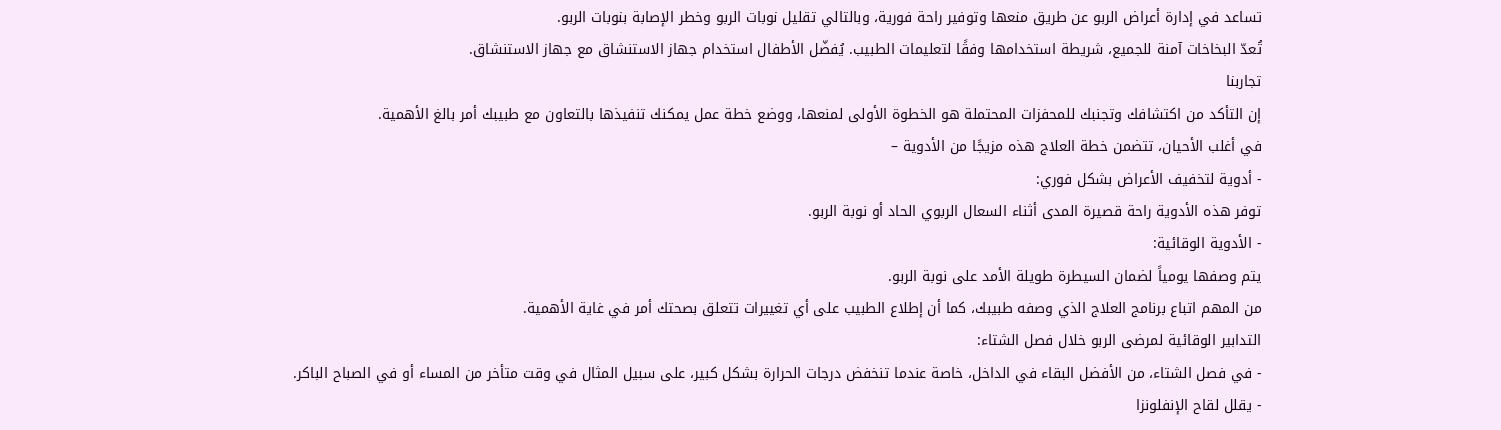تساعد في إدارة أعراض الربو عن طريق منعها وتوفير راحة فورية، وبالتالي تقليل نوبات الربو وخطر الإصابة بنوبات الربو.
تُعدّ البخاخات آمنة للجميع، شريطة استخدامها وفقًا لتعليمات الطبيب. يُفضّل الأطفال استخدام جهاز الاستنشاق مع جهاز الاستنشاق.
تجاربنا
إن التأكد من اكتشافك وتجنبك للمحفزات المحتملة هو الخطوة الأولى لمنعها، ووضع خطة عمل يمكنك تنفيذها بالتعاون مع طبيبك أمر بالغ الأهمية.
في أغلب الأحيان، تتضمن خطة العلاج هذه مزيجًا من الأدوية –
- أدوية لتخفيف الأعراض بشكل فوري:
توفر هذه الأدوية راحة قصيرة المدى أثناء السعال الربوي الحاد أو نوبة الربو.
- الأدوية الوقائية:
يتم وصفها يومياً لضمان السيطرة طويلة الأمد على نوبة الربو.
من المهم اتباع برنامج العلاج الذي وصفه طبيبك، كما أن إطلاع الطبيب على أي تغييرات تتعلق بصحتك أمر في غاية الأهمية.
التدابير الوقائية لمرضى الربو خلال فصل الشتاء:
- في فصل الشتاء، من الأفضل البقاء في الداخل، خاصة عندما تنخفض درجات الحرارة بشكل كبير، على سبيل المثال في وقت متأخر من المساء أو في الصباح الباكر.
- يقلل لقاح الإنفلونزا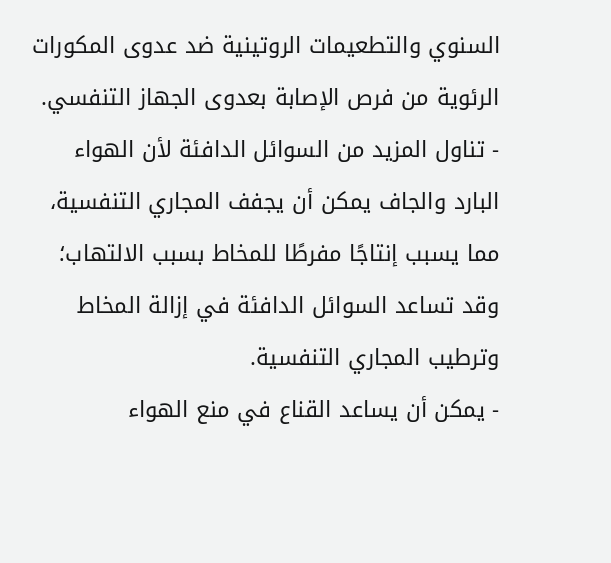السنوي والتطعيمات الروتينية ضد عدوى المكورات الرئوية من فرص الإصابة بعدوى الجهاز التنفسي.
- تناول المزيد من السوائل الدافئة لأن الهواء البارد والجاف يمكن أن يجفف المجاري التنفسية، مما يسبب إنتاجًا مفرطًا للمخاط بسبب الالتهاب؛ وقد تساعد السوائل الدافئة في إزالة المخاط وترطيب المجاري التنفسية.
- يمكن أن يساعد القناع في منع الهواء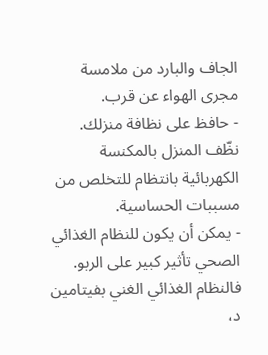الجاف والبارد من ملامسة مجرى الهواء عن قرب.
- حافظ على نظافة منزلك. نظّف المنزل بالمكنسة الكهربائية بانتظام للتخلص من مسببات الحساسية.
- يمكن أن يكون للنظام الغذائي الصحي تأثير كبير على الربو. فالنظام الغذائي الغني بفيتامين د،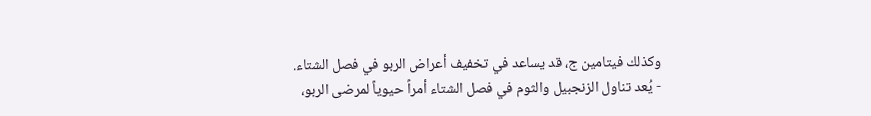وكذلك فيتامين ج، قد يساعد في تخفيف أعراض الربو في فصل الشتاء.
- يُعد تناول الزنجبيل والثوم في فصل الشتاء أمراً حيوياً لمرضى الربو،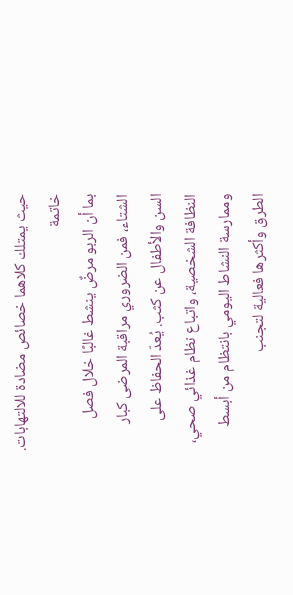حيث يمتلك كلاهما خصائص مضادة للالتهابات.
خاتمة
بما أن الربو مرضٌ ينشط غالبًا خلال فصل الشتاء، فمن الضروري مراقبة المرضى كبار السن والأطفال عن كثب. يُعدّ الحفاظ على النظافة الشخصية، واتباع نظام غذائي صحي، وممارسة النشاط اليومي بانتظام من أبسط الطرق وأكثرها فعالية لتجنب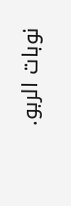نوبات الربو.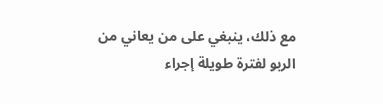مع ذلك، ينبغي على من يعاني من الربو لفترة طويلة إجراء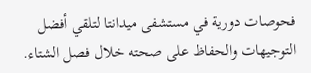فحوصات دورية في مستشفى ميدانتا لتلقي أفضل التوجيهات والحفاظ على صحته خلال فصل الشتاء.